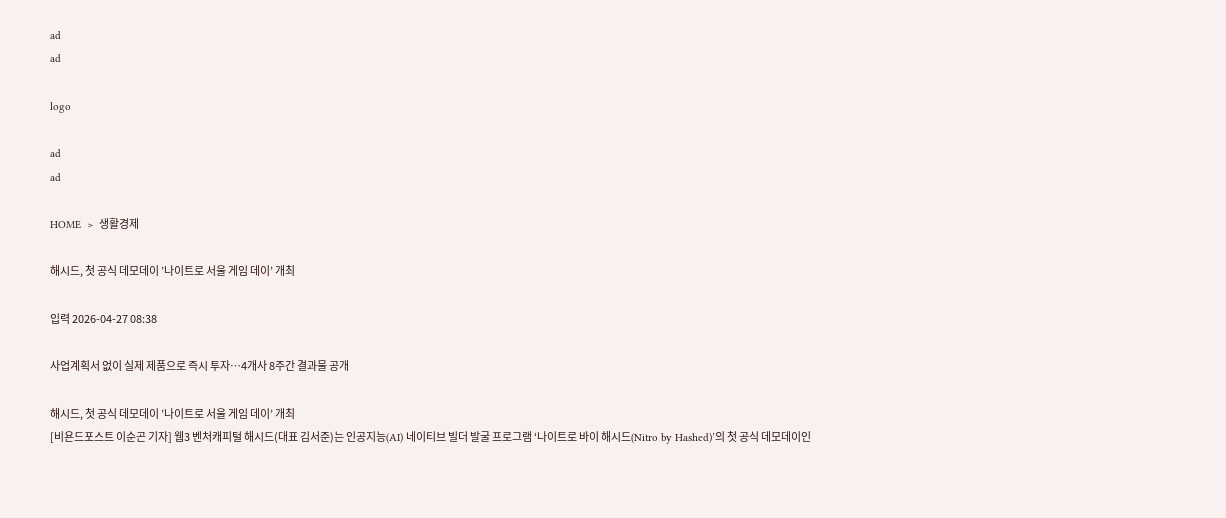ad
ad

logo

ad
ad

HOME  >  생활경제

해시드, 첫 공식 데모데이 ’나이트로 서울 게임 데이’ 개최

입력 2026-04-27 08:38

사업계획서 없이 실제 제품으로 즉시 투자…4개사 8주간 결과물 공개

해시드, 첫 공식 데모데이 ’나이트로 서울 게임 데이’ 개최
[비욘드포스트 이순곤 기자] 웹3 벤처캐피털 해시드(대표 김서준)는 인공지능(AI) 네이티브 빌더 발굴 프로그램 ‘나이트로 바이 해시드(Nitro by Hashed)’의 첫 공식 데모데이인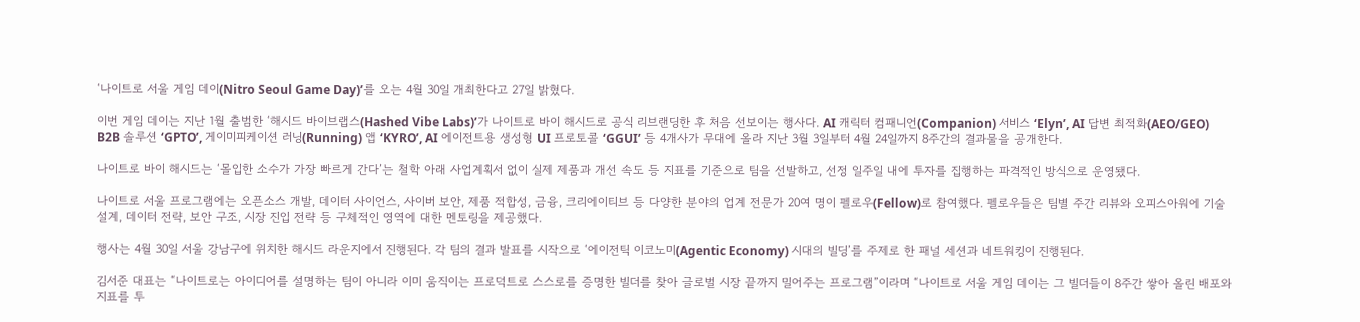‘나이트로 서울 게임 데이(Nitro Seoul Game Day)’를 오는 4월 30일 개최한다고 27일 밝혔다.

이번 게임 데이는 지난 1월 출범한 ‘해시드 바이브랩스(Hashed Vibe Labs)’가 나이트로 바이 해시드로 공식 리브랜딩한 후 처음 선보이는 행사다. AI 캐릭터 컴패니언(Companion) 서비스 ‘Elyn’, AI 답변 최적화(AEO/GEO) B2B 솔루션 ‘GPTO’, 게이미피케이션 러닝(Running) 앱 ‘KYRO’, AI 에이전트용 생성형 UI 프로토콜 ‘GGUI’ 등 4개사가 무대에 올라 지난 3월 3일부터 4월 24일까지 8주간의 결과물을 공개한다.

나이트로 바이 해시드는 ‘몰입한 소수가 가장 빠르게 간다’는 철학 아래 사업계획서 없이 실제 제품과 개선 속도 등 지표를 기준으로 팀을 선발하고, 선정 일주일 내에 투자를 집행하는 파격적인 방식으로 운영됐다.

나이트로 서울 프로그램에는 오픈소스 개발, 데이터 사이언스, 사이버 보안, 제품 적합성, 금융, 크리에이티브 등 다양한 분야의 업계 전문가 20여 명이 펠로우(Fellow)로 참여했다. 펠로우들은 팀별 주간 리뷰와 오피스아워에 기술 설계, 데이터 전략, 보안 구조, 시장 진입 전략 등 구체적인 영역에 대한 멘토링을 제공했다.

행사는 4월 30일 서울 강남구에 위치한 해시드 라운지에서 진행된다. 각 팀의 결과 발표를 시작으로 ‘에이전틱 이코노미(Agentic Economy) 시대의 빌딩’를 주제로 한 패널 세션과 네트워킹이 진행된다.

김서준 대표는 “나이트로는 아이디어를 설명하는 팀이 아니라 이미 움직이는 프로덕트로 스스로를 증명한 빌더를 찾아 글로벌 시장 끝까지 밀어주는 프로그램”이라며 “나이트로 서울 게임 데이는 그 빌더들이 8주간 쌓아 올린 배포와 지표를 투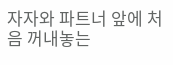자자와 파트너 앞에 처음 꺼내놓는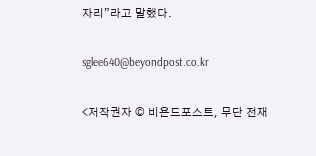자리”라고 말했다.

sglee640@beyondpost.co.kr

<저작권자 © 비욘드포스트, 무단 전재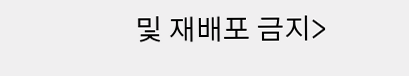및 재배포 금지>